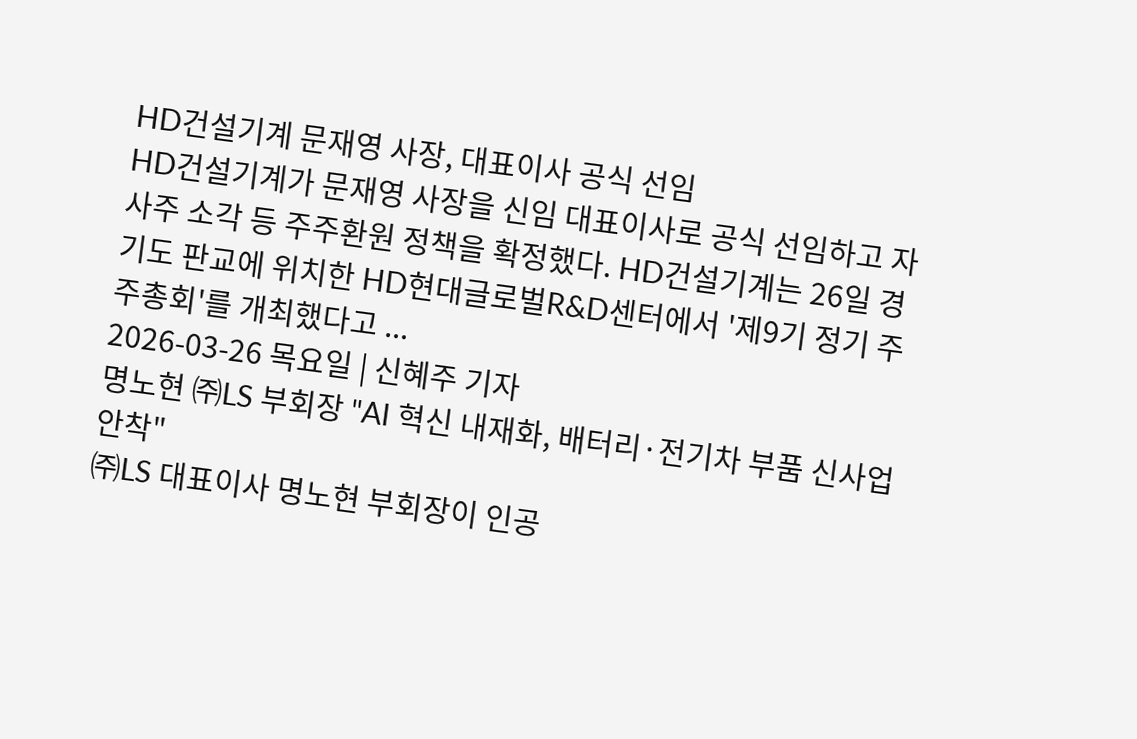HD건설기계 문재영 사장, 대표이사 공식 선임
HD건설기계가 문재영 사장을 신임 대표이사로 공식 선임하고 자사주 소각 등 주주환원 정책을 확정했다. HD건설기계는 26일 경기도 판교에 위치한 HD현대글로벌R&D센터에서 '제9기 정기 주주총회'를 개최했다고 ...
2026-03-26 목요일 | 신혜주 기자
명노현 ㈜LS 부회장 "AI 혁신 내재화, 배터리·전기차 부품 신사업 안착"
㈜LS 대표이사 명노현 부회장이 인공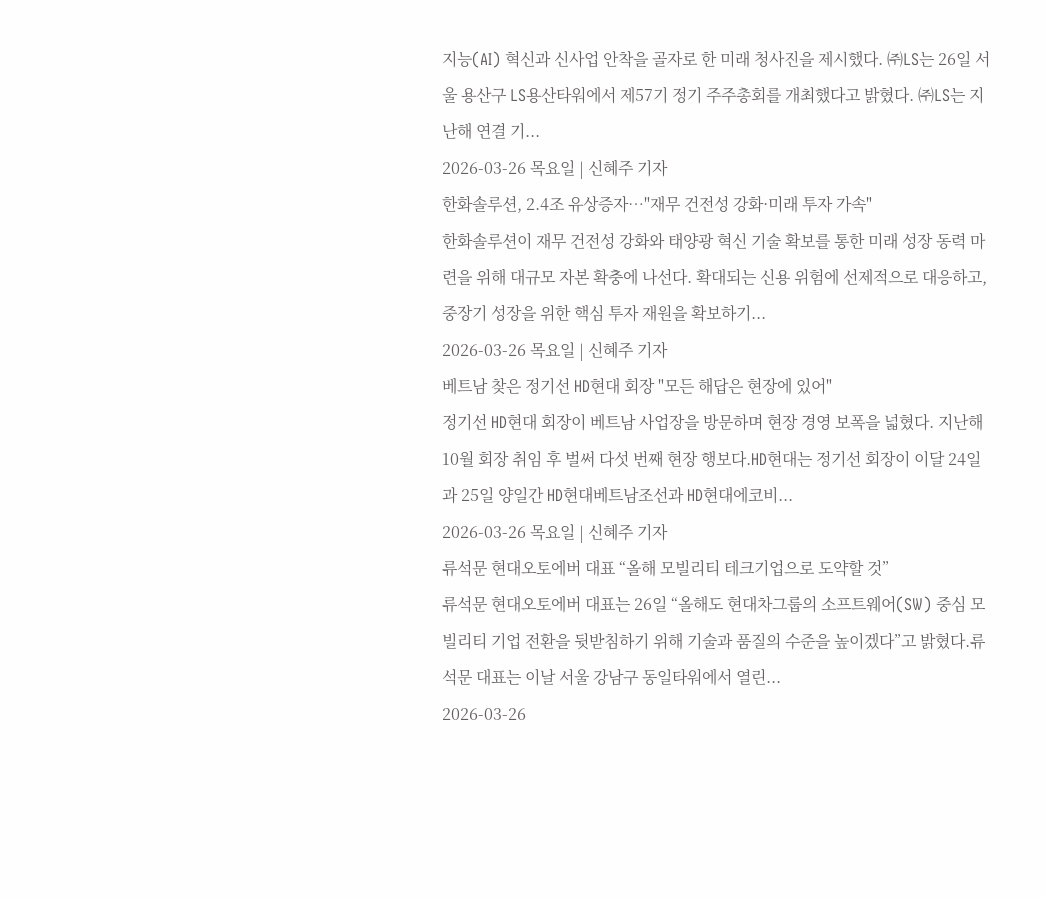지능(AI) 혁신과 신사업 안착을 골자로 한 미래 청사진을 제시했다. ㈜LS는 26일 서울 용산구 LS용산타워에서 제57기 정기 주주총회를 개최했다고 밝혔다. ㈜LS는 지난해 연결 기...
2026-03-26 목요일 | 신혜주 기자
한화솔루션, 2.4조 유상증자…"재무 건전성 강화·미래 투자 가속"
한화솔루션이 재무 건전성 강화와 태양광 혁신 기술 확보를 통한 미래 성장 동력 마련을 위해 대규모 자본 확충에 나선다. 확대되는 신용 위험에 선제적으로 대응하고, 중장기 성장을 위한 핵심 투자 재원을 확보하기...
2026-03-26 목요일 | 신혜주 기자
베트남 찾은 정기선 HD현대 회장 "모든 해답은 현장에 있어"
정기선 HD현대 회장이 베트남 사업장을 방문하며 현장 경영 보폭을 넓혔다. 지난해 10월 회장 취임 후 벌써 다섯 번째 현장 행보다.HD현대는 정기선 회장이 이달 24일과 25일 양일간 HD현대베트남조선과 HD현대에코비...
2026-03-26 목요일 | 신혜주 기자
류석문 현대오토에버 대표 “올해 모빌리티 테크기업으로 도약할 것”
류석문 현대오토에버 대표는 26일 “올해도 현대차그룹의 소프트웨어(SW) 중심 모빌리티 기업 전환을 뒷받침하기 위해 기술과 품질의 수준을 높이겠다”고 밝혔다.류석문 대표는 이날 서울 강남구 동일타워에서 열린...
2026-03-26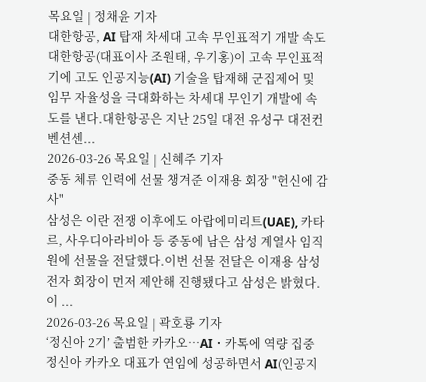목요일 | 정채윤 기자
대한항공, AI 탑재 차세대 고속 무인표적기 개발 속도
대한항공(대표이사 조원태, 우기홍)이 고속 무인표적기에 고도 인공지능(AI) 기술을 탑재해 군집제어 및 임무 자율성을 극대화하는 차세대 무인기 개발에 속도를 낸다.대한항공은 지난 25일 대전 유성구 대전컨벤션센...
2026-03-26 목요일 | 신혜주 기자
중동 체류 인력에 선물 챙겨준 이재용 회장 "헌신에 감사"
삼성은 이란 전쟁 이후에도 아랍에미리트(UAE), 카타르, 사우디아라비아 등 중동에 남은 삼성 계열사 임직원에 선물을 전달했다.이번 선물 전달은 이재용 삼성전자 회장이 먼저 제안해 진행됐다고 삼성은 밝혔다.이 ...
2026-03-26 목요일 | 곽호룡 기자
‘정신아 2기’ 출범한 카카오…AI・카톡에 역량 집중
정신아 카카오 대표가 연임에 성공하면서 AI(인공지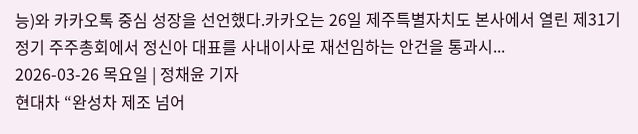능)와 카카오톡 중심 성장을 선언했다.카카오는 26일 제주특별자치도 본사에서 열린 제31기 정기 주주총회에서 정신아 대표를 사내이사로 재선임하는 안건을 통과시...
2026-03-26 목요일 | 정채윤 기자
현대차 “완성차 제조 넘어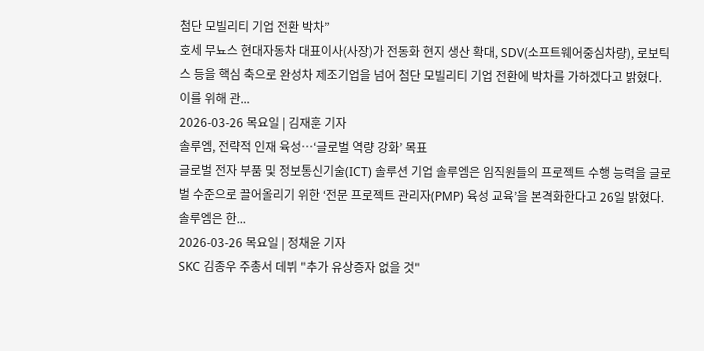첨단 모빌리티 기업 전환 박차”
호세 무뇨스 현대자동차 대표이사(사장)가 전동화 현지 생산 확대, SDV(소프트웨어중심차량), 로보틱스 등을 핵심 축으로 완성차 제조기업을 넘어 첨단 모빌리티 기업 전환에 박차를 가하겠다고 밝혔다.이를 위해 관...
2026-03-26 목요일 | 김재훈 기자
솔루엠, 전략적 인재 육성…‘글로벌 역량 강화’ 목표
글로벌 전자 부품 및 정보통신기술(ICT) 솔루션 기업 솔루엠은 임직원들의 프로젝트 수행 능력을 글로벌 수준으로 끌어올리기 위한 ‘전문 프로젝트 관리자(PMP) 육성 교육’을 본격화한다고 26일 밝혔다.솔루엠은 한...
2026-03-26 목요일 | 정채윤 기자
SKC 김종우 주총서 데뷔 "추가 유상증자 없을 것"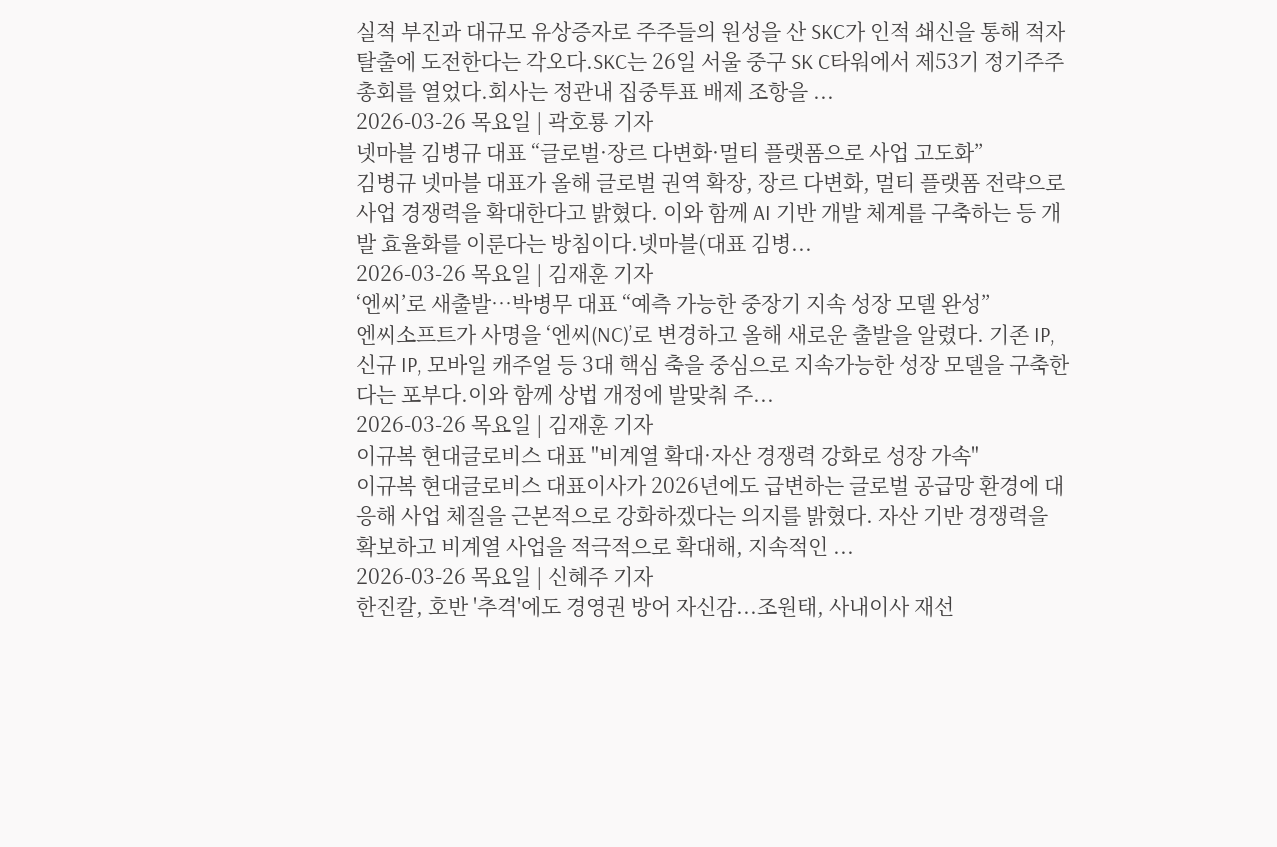실적 부진과 대규모 유상증자로 주주들의 원성을 산 SKC가 인적 쇄신을 통해 적자 탈출에 도전한다는 각오다.SKC는 26일 서울 중구 SK C타워에서 제53기 정기주주총회를 열었다.회사는 정관내 집중투표 배제 조항을 ...
2026-03-26 목요일 | 곽호룡 기자
넷마블 김병규 대표 “글로벌·장르 다변화·멀티 플랫폼으로 사업 고도화”
김병규 넷마블 대표가 올해 글로벌 권역 확장, 장르 다변화, 멀티 플랫폼 전략으로 사업 경쟁력을 확대한다고 밝혔다. 이와 함께 AI 기반 개발 체계를 구축하는 등 개발 효율화를 이룬다는 방침이다.넷마블(대표 김병...
2026-03-26 목요일 | 김재훈 기자
‘엔씨’로 새출발…박병무 대표 “예측 가능한 중장기 지속 성장 모델 완성”
엔씨소프트가 사명을 ‘엔씨(NC)’로 변경하고 올해 새로운 출발을 알렸다. 기존 IP, 신규 IP, 모바일 캐주얼 등 3대 핵심 축을 중심으로 지속가능한 성장 모델을 구축한다는 포부다.이와 함께 상법 개정에 발맞춰 주...
2026-03-26 목요일 | 김재훈 기자
이규복 현대글로비스 대표 "비계열 확대·자산 경쟁력 강화로 성장 가속"
이규복 현대글로비스 대표이사가 2026년에도 급변하는 글로벌 공급망 환경에 대응해 사업 체질을 근본적으로 강화하겠다는 의지를 밝혔다. 자산 기반 경쟁력을 확보하고 비계열 사업을 적극적으로 확대해, 지속적인 ...
2026-03-26 목요일 | 신혜주 기자
한진칼, 호반 '추격'에도 경영권 방어 자신감...조원태, 사내이사 재선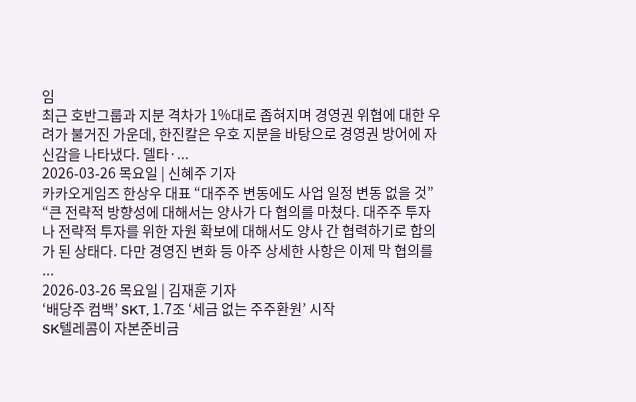임
최근 호반그룹과 지분 격차가 1%대로 좁혀지며 경영권 위협에 대한 우려가 불거진 가운데, 한진칼은 우호 지분을 바탕으로 경영권 방어에 자신감을 나타냈다. 델타·...
2026-03-26 목요일 | 신혜주 기자
카카오게임즈 한상우 대표 “대주주 변동에도 사업 일정 변동 없을 것”
“큰 전략적 방향성에 대해서는 양사가 다 협의를 마쳤다. 대주주 투자나 전략적 투자를 위한 자원 확보에 대해서도 양사 간 협력하기로 합의가 된 상태다. 다만 경영진 변화 등 아주 상세한 사항은 이제 막 협의를 ...
2026-03-26 목요일 | 김재훈 기자
‘배당주 컴백’ SKT, 1.7조 ‘세금 없는 주주환원’ 시작
SK텔레콤이 자본준비금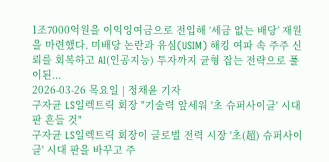1조7000억원을 이익잉여금으로 전입해 ‘세금 없는 배당’ 재원을 마련했다. 미배당 논란과 유심(USIM) 해킹 여파 속 주주 신뢰를 회복하고 AI(인공지능) 투자까지 균형 잡는 전략으로 풀이된...
2026-03-26 목요일 | 정채윤 기자
구자균 LS일렉트릭 회장 "기술력 앞세워 '초 슈퍼사이클' 시대 판 흔들 것"
구자균 LS일렉트릭 회장이 글로벌 전력 시장 '초(超) 슈퍼사이클' 시대 판을 바꾸고 주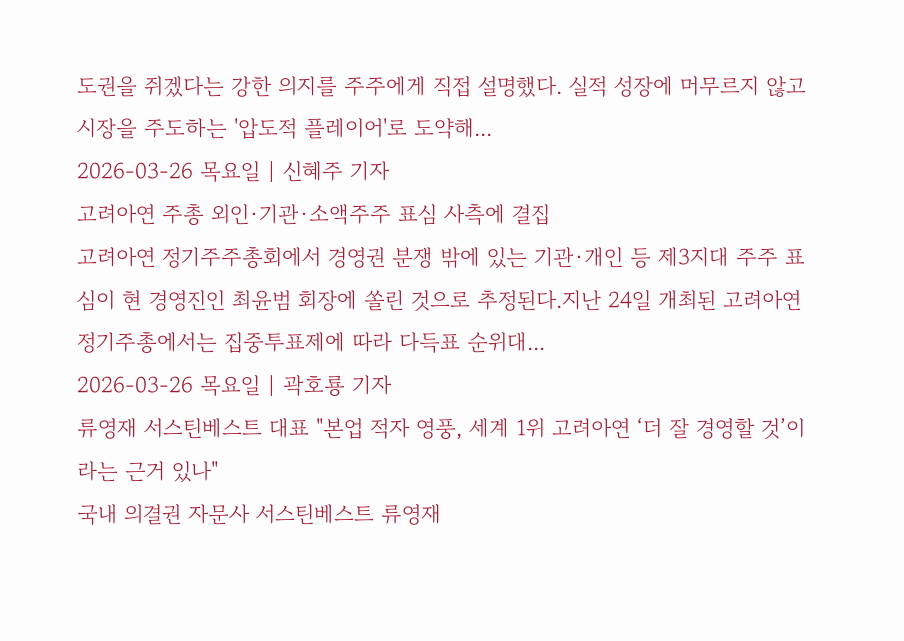도권을 쥐겠다는 강한 의지를 주주에게 직접 설명했다. 실적 성장에 머무르지 않고 시장을 주도하는 '압도적 플레이어'로 도약해...
2026-03-26 목요일 | 신혜주 기자
고려아연 주총 외인·기관·소액주주 표심 사측에 결집
고려아연 정기주주총회에서 경영권 분쟁 밖에 있는 기관·개인 등 제3지대 주주 표심이 현 경영진인 최윤범 회장에 쏠린 것으로 추정된다.지난 24일 개최된 고려아연 정기주총에서는 집중투표제에 따라 다득표 순위대...
2026-03-26 목요일 | 곽호룡 기자
류영재 서스틴베스트 대표 "본업 적자 영풍, 세계 1위 고려아연 ‘더 잘 경영할 것’이라는 근거 있나"
국내 의결권 자문사 서스틴베스트 류영재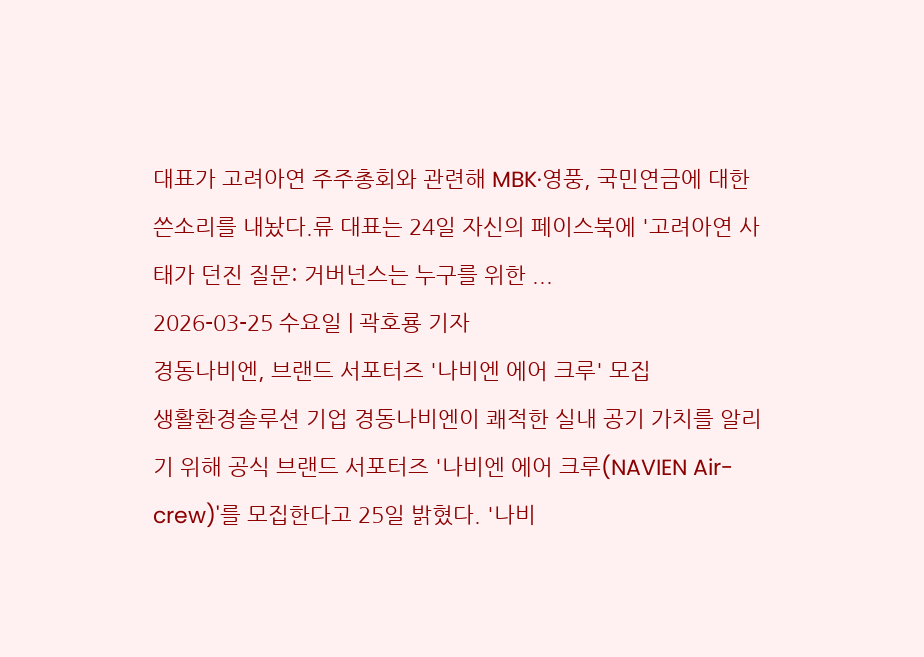대표가 고려아연 주주총회와 관련해 MBK·영풍, 국민연금에 대한 쓴소리를 내놨다.류 대표는 24일 자신의 페이스북에 '고려아연 사태가 던진 질문: 거버넌스는 누구를 위한 ...
2026-03-25 수요일 | 곽호룡 기자
경동나비엔, 브랜드 서포터즈 '나비엔 에어 크루' 모집
생활환경솔루션 기업 경동나비엔이 쾌적한 실내 공기 가치를 알리기 위해 공식 브랜드 서포터즈 '나비엔 에어 크루(NAVIEN Air-crew)'를 모집한다고 25일 밝혔다. '나비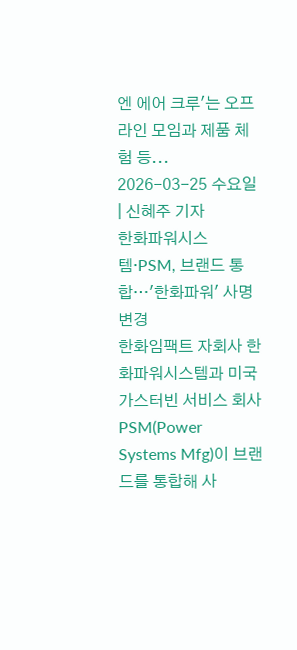엔 에어 크루'는 오프라인 모임과 제품 체험 등...
2026-03-25 수요일 | 신혜주 기자
한화파워시스템·PSM, 브랜드 통합…'한화파워' 사명 변경
한화임팩트 자회사 한화파워시스템과 미국 가스터빈 서비스 회사 PSM(Power Systems Mfg)이 브랜드를 통합해 사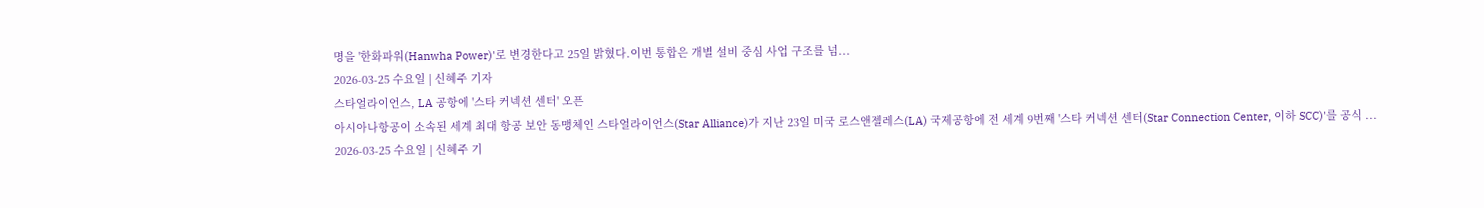명을 '한화파워(Hanwha Power)'로 변경한다고 25일 밝혔다.이번 통합은 개별 설비 중심 사업 구조를 넘...
2026-03-25 수요일 | 신혜주 기자
스타얼라이언스, LA 공항에 '스타 커넥션 센터' 오픈
아시아나항공이 소속된 세계 최대 항공 보안 동맹체인 스타얼라이언스(Star Alliance)가 지난 23일 미국 로스앤젤레스(LA) 국제공항에 전 세계 9번째 '스타 커넥션 센터(Star Connection Center, 이하 SCC)'를 공식 ...
2026-03-25 수요일 | 신혜주 기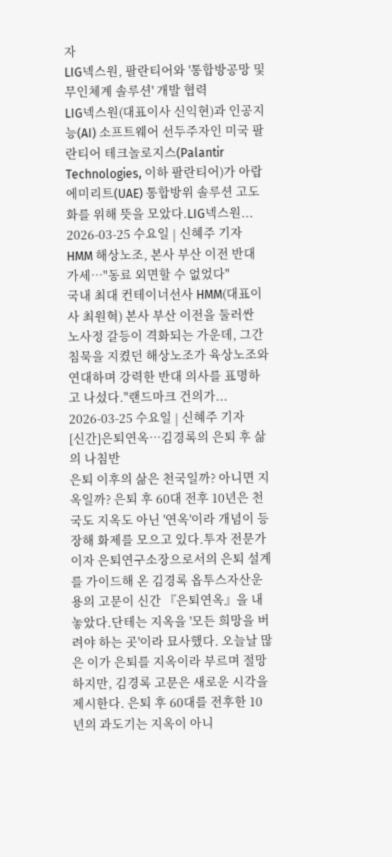자
LIG넥스원, 팔란티어와 '통합방공망 및 무인체계 솔루션' 개발 협력
LIG넥스원(대표이사 신익현)과 인공지능(AI) 소프트웨어 선두주자인 미국 팔란티어 테크놀로지스(Palantir Technologies, 이하 팔란티어)가 아랍에미리트(UAE) 통합방위 솔루션 고도화를 위해 뜻을 모았다.LIG넥스원...
2026-03-25 수요일 | 신혜주 기자
HMM 해상노조, 본사 부산 이전 반대 가세…"동료 외면할 수 없었다"
국내 최대 컨테이너선사 HMM(대표이사 최원혁) 본사 부산 이전을 둘러싼 노사정 갈등이 격화되는 가운데, 그간 침묵을 지켰던 해상노조가 육상노조와 연대하며 강력한 반대 의사를 표명하고 나섰다."랜드마크 건의가...
2026-03-25 수요일 | 신혜주 기자
[신간]은퇴연옥…김경록의 은퇴 후 삶의 나침반
은퇴 이후의 삶은 천국일까? 아니면 지옥일까? 은퇴 후 60대 전후 10년은 천국도 지옥도 아닌 '연옥'이라 개념이 등장해 화제를 모으고 있다.투자 전문가이자 은퇴연구소장으로서의 은퇴 설계를 가이드해 온 김경록 옵투스자산운용의 고문이 신간 『은퇴연옥』을 내놓았다.단테는 지옥을 '모든 희망을 버려야 하는 곳'이라 묘사했다. 오늘날 많은 이가 은퇴를 지옥이라 부르며 절망하지만, 김경록 고문은 새로운 시각을 제시한다. 은퇴 후 60대를 전후한 10년의 과도기는 지옥이 아니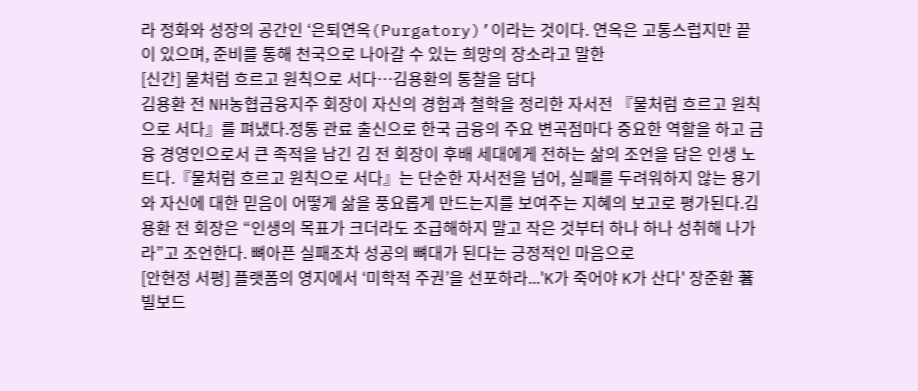라 정화와 성장의 공간인 ‘은퇴연옥(Purgatory)’이라는 것이다. 연옥은 고통스럽지만 끝이 있으며, 준비를 통해 천국으로 나아갈 수 있는 희망의 장소라고 말한
[신간] 물처럼 흐르고 원칙으로 서다…김용환의 통찰을 담다
김용환 전 NH농협금융지주 회장이 자신의 경험과 철학을 정리한 자서전 『물처럼 흐르고 원칙으로 서다』를 펴냈다.정통 관료 출신으로 한국 금융의 주요 변곡점마다 중요한 역할을 하고 금융 경영인으로서 큰 족적을 남긴 김 전 회장이 후배 세대에게 전하는 삶의 조언을 담은 인생 노트다.『물처럼 흐르고 원칙으로 서다』는 단순한 자서전을 넘어, 실패를 두려워하지 않는 용기와 자신에 대한 믿음이 어떻게 삶을 풍요롭게 만드는지를 보여주는 지혜의 보고로 평가된다.김용환 전 회장은 “인생의 목표가 크더라도 조급해하지 말고 작은 것부터 하나 하나 성취해 나가라”고 조언한다. 뼈아픈 실패조차 성공의 뼈대가 된다는 긍정적인 마음으로
[안현정 서평] 플랫폼의 영지에서 ‘미학적 주권’을 선포하라...'K가 죽어야 K가 산다' 장준환 著
빌보드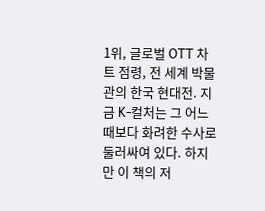1위, 글로벌 OTT 차트 점령, 전 세계 박물관의 한국 현대전. 지금 K-컬처는 그 어느 때보다 화려한 수사로 둘러싸여 있다. 하지만 이 책의 저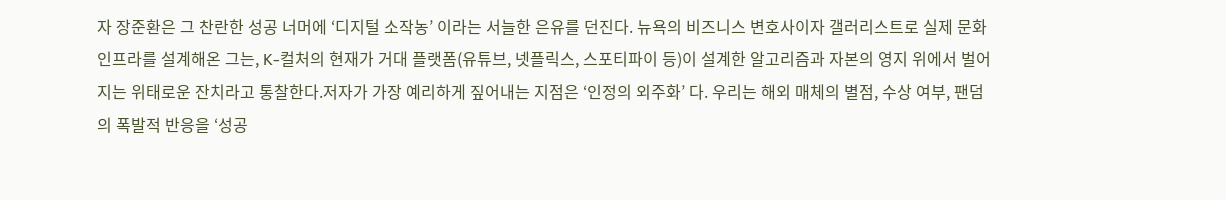자 장준환은 그 찬란한 성공 너머에 ‘디지털 소작농’ 이라는 서늘한 은유를 던진다. 뉴욕의 비즈니스 변호사이자 갤러리스트로 실제 문화 인프라를 설계해온 그는, K-컬처의 현재가 거대 플랫폼(유튜브, 넷플릭스, 스포티파이 등)이 설계한 알고리즘과 자본의 영지 위에서 벌어지는 위태로운 잔치라고 통찰한다.저자가 가장 예리하게 짚어내는 지점은 ‘인정의 외주화’ 다. 우리는 해외 매체의 별점, 수상 여부, 팬덤의 폭발적 반응을 ‘성공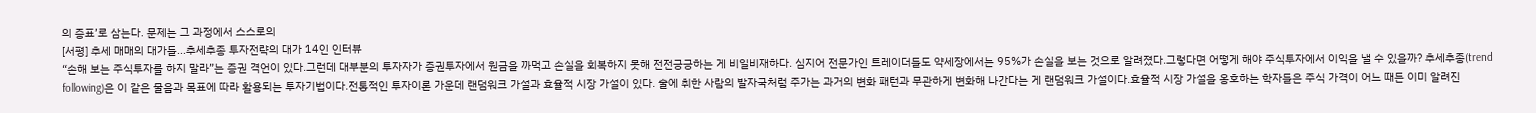의 증표’로 삼는다. 문제는 그 과정에서 스스로의
[서평] 추세 매매의 대가들...추세추종 투자전략의 대가 14인 인터뷰
“손해 보는 주식투자를 하지 말라”는 증권 격언이 있다.그런데 대부분의 투자자가 증권투자에서 원금을 까먹고 손실을 회복하지 못해 전전긍긍하는 게 비일비재하다. 심지어 전문가인 트레이더들도 약세장에서는 95%가 손실을 보는 것으로 알려졌다.그렇다면 어떻게 해야 주식투자에서 이익을 낼 수 있을까? 추세추종(trend following)은 이 같은 물음과 목표에 따라 활용되는 투자기법이다.전통적인 투자이론 가운데 랜덤워크 가설과 효율적 시장 가설이 있다. 술에 취한 사람의 발자국처럼 주가는 과거의 변화 패턴과 무관하게 변화해 나간다는 게 랜덤워크 가설이다.효율적 시장 가설을 옹호하는 학자들은 주식 가격이 어느 때든 이미 알려진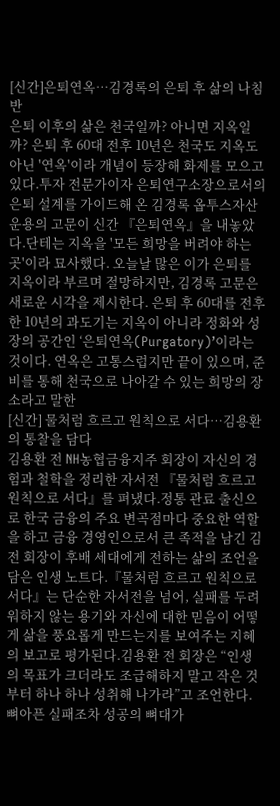[신간]은퇴연옥…김경록의 은퇴 후 삶의 나침반
은퇴 이후의 삶은 천국일까? 아니면 지옥일까? 은퇴 후 60대 전후 10년은 천국도 지옥도 아닌 '연옥'이라 개념이 등장해 화제를 모으고 있다.투자 전문가이자 은퇴연구소장으로서의 은퇴 설계를 가이드해 온 김경록 옵투스자산운용의 고문이 신간 『은퇴연옥』을 내놓았다.단테는 지옥을 '모든 희망을 버려야 하는 곳'이라 묘사했다. 오늘날 많은 이가 은퇴를 지옥이라 부르며 절망하지만, 김경록 고문은 새로운 시각을 제시한다. 은퇴 후 60대를 전후한 10년의 과도기는 지옥이 아니라 정화와 성장의 공간인 ‘은퇴연옥(Purgatory)’이라는 것이다. 연옥은 고통스럽지만 끝이 있으며, 준비를 통해 천국으로 나아갈 수 있는 희망의 장소라고 말한
[신간] 물처럼 흐르고 원칙으로 서다…김용환의 통찰을 담다
김용환 전 NH농협금융지주 회장이 자신의 경험과 철학을 정리한 자서전 『물처럼 흐르고 원칙으로 서다』를 펴냈다.정통 관료 출신으로 한국 금융의 주요 변곡점마다 중요한 역할을 하고 금융 경영인으로서 큰 족적을 남긴 김 전 회장이 후배 세대에게 전하는 삶의 조언을 담은 인생 노트다.『물처럼 흐르고 원칙으로 서다』는 단순한 자서전을 넘어, 실패를 두려워하지 않는 용기와 자신에 대한 믿음이 어떻게 삶을 풍요롭게 만드는지를 보여주는 지혜의 보고로 평가된다.김용환 전 회장은 “인생의 목표가 크더라도 조급해하지 말고 작은 것부터 하나 하나 성취해 나가라”고 조언한다. 뼈아픈 실패조차 성공의 뼈대가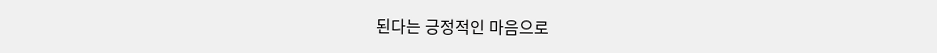된다는 긍정적인 마음으로